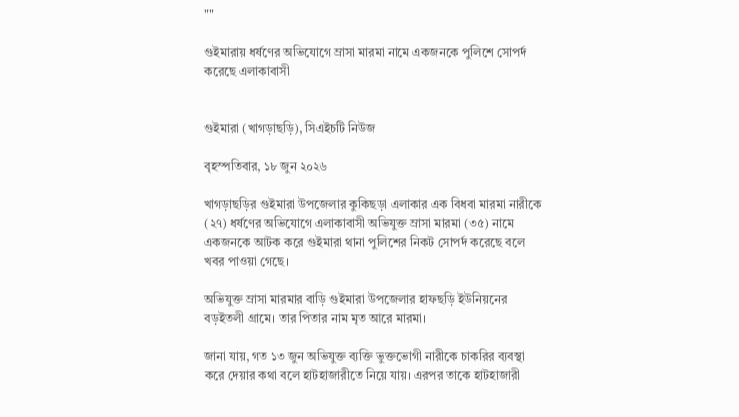""

গুইমারায় ধর্ষণের অভিযোগে ম্রাসা মারমা নামে একজনকে পুলিশে সোপর্দ করেছে এলাকাবাসী


গুইমারা (খাগড়াছড়ি), সিএইচটি নিউজ

বৃহস্পতিবার, ১৮ জুন ২০২৬

খাগড়াছড়ির গুইমারা উপজেলার কুকিছড়া এলাকার এক বিধবা মারমা নারীকে (২৭) ধর্ষণের অভিযোগে এলাকাবাসী অভিযুক্ত ম্রাসা মারমা (৩৫) নামে একজনকে আটক করে গুইমারা থানা পুলিশের নিকট সোপর্দ করেছে বলে খবর পাওয়া গেছে।

অভিযুক্ত ম্রাসা মারমার বাড়ি গুইমারা উপজেলার হাফছড়ি ইউনিয়নের বড়ইতলী গ্রামে। তার পিতার নাম মৃত আরে মারমা।

জানা যায়, গত ১৩ জুন অভিযুক্ত ব্যক্তি ভুক্তভোগী নারীকে চাকরির ব্যবস্থা করে দেয়ার কথা বলে হাটহাজারীতে নিয়ে যায়। এরপর তাকে হাটহাজারী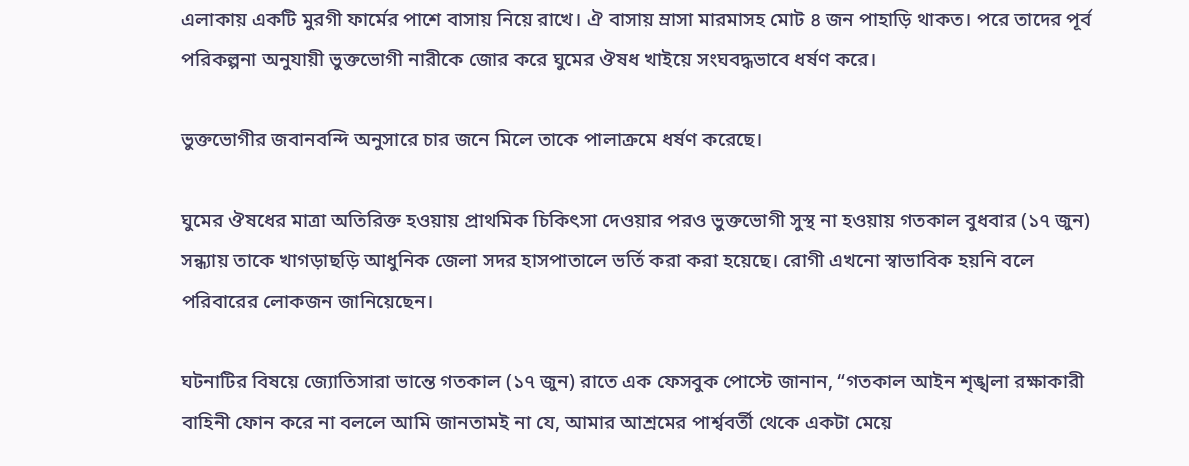এলাকায় একটি মুরগী ফার্মের পাশে বাসায় নিয়ে রাখে। ঐ বাসায় ম্রাসা মারমাসহ মোট ৪ জন পাহাড়ি থাকত। পরে তাদের পূর্ব পরিকল্পনা অনুযায়ী ভুক্তভোগী নারীকে জোর করে ঘুমের ঔষধ খাইয়ে সংঘবদ্ধভাবে ধর্ষণ করে।

ভুক্তভোগীর জবানবন্দি অনুসারে চার জনে মিলে তাকে পালাক্রমে ধর্ষণ করেছে।

ঘুমের ঔষধের মাত্রা অতিরিক্ত হওয়ায় প্রাথমিক চিকিৎসা দেওয়ার পরও ভুক্তভোগী সুস্থ না হওয়ায় গতকাল বুধবার (১৭ জুন) সন্ধ্যায় তাকে খাগড়াছড়ি আধুনিক জেলা সদর হাসপাতালে ভর্তি করা করা হয়েছে। রোগী এখনো স্বাভাবিক হয়নি বলে পরিবারের লোকজন জানিয়েছেন।

ঘটনাটির বিষয়ে জ্যোতিসারা ভান্তে গতকাল (১৭ জুন) রাতে এক ফেসবুক পোস্টে জানান, “গতকাল আইন শৃঙ্খলা রক্ষাকারী বাহিনী ফোন করে না বললে আমি জানতামই না যে, আমার আশ্রমের পার্শ্ববর্তী থেকে একটা মেয়ে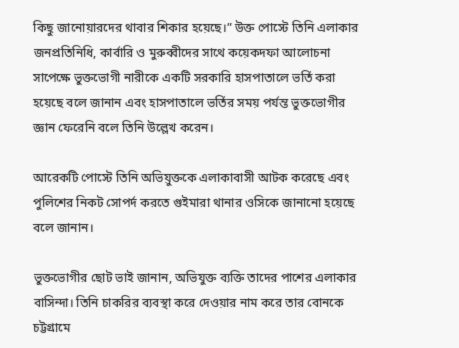কিছু জানোয়ারদের থাবার শিকার হয়েছে।” উক্ত পোস্টে তিনি এলাকার জনপ্রতিনিধি, কার্বারি ও মুরুব্বীদের সাথে কয়েকদফা আলোচনা সাপেক্ষে ভুক্তভোগী নারীকে একটি সরকারি হাসপাতালে ভর্তি করা হয়েছে বলে জানান এবং হাসপাতালে ভর্তির সময় পর্যন্ত ভুক্তভোগীর জ্ঞান ফেরেনি বলে তিনি উল্লেখ করেন।

আরেকটি পোস্টে তিনি অভিয়ুক্তকে এলাকাবাসী আটক করেছে এবং পুলিশের নিকট সোপর্দ করতে গুইমারা থানার ওসিকে জানানো হয়েছে বলে জানান।

ভুক্তভোগীর ছোট ভাই জানান, অভিযুক্ত ব্যক্তি তাদের পাশের এলাকার বাসিন্দা। তিনি চাকরির ব্যবস্থা করে দেওয়ার নাম করে তার বোনকে চট্টগ্রামে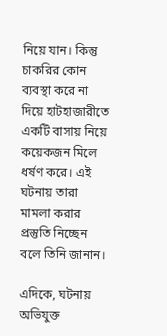নিয়ে যান। কিন্তু চাকরির কোন ব্যবস্থা করে না দিয়ে হাটহাজারীতে একটি বাসায় নিয়ে কয়েকজন মিলে ধর্ষণ করে। এই ঘটনায় তারা মামলা করার প্রস্তুতি নিচ্ছেন বলে তিনি জানান।

এদিকে, ঘটনায় অভিযুক্ত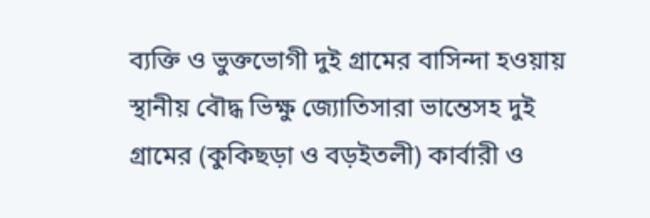ব্যক্তি ও ভুক্তভোগী দুই গ্রামের বাসিন্দা হওয়ায় স্থানীয় বৌদ্ধ ভিক্ষু জ্যোতিসারা ভান্তেসহ দুই গ্রামের (কুকিছড়া ও বড়ইতলী) কার্বারী ও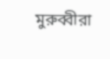মুরুব্বীরা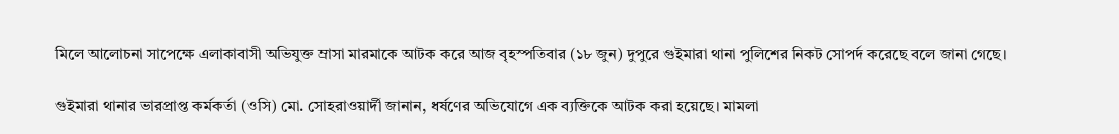মিলে আলোচনা সাপেক্ষে এলাকাবাসী অভিযুক্ত ম্রাসা মারমাকে আটক করে আজ বৃহস্পতিবার (১৮ জুন) দুপুরে গুইমারা থানা পুলিশের নিকট সোপর্দ করেছে বলে জানা গেছে।

গুইমারা থানার ভারপ্রাপ্ত কর্মকর্তা (ওসি) মো. সোহরাওয়ার্দী জানান, ধর্ষণের অভিযোগে এক ব্যক্তিকে আটক করা হয়েছে। মামলা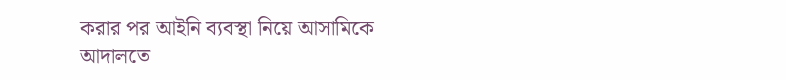করার পর আইনি ব্যবস্থা নিয়ে আসামিকে আদালতে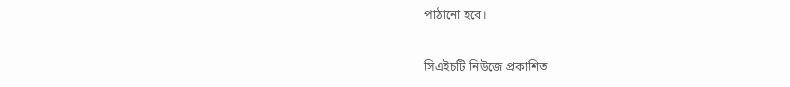পাঠানো হবে।


সিএইচটি নিউজে প্রকাশিত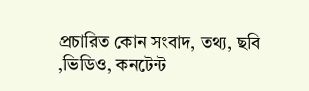প্রচারিত কোন সংবাদ, তথ্য, ছবি ,ভিডিও, কনটেন্ট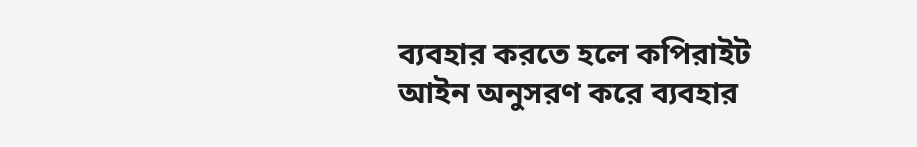ব্যবহার করতে হলে কপিরাইট আইন অনুসরণ করে ব্যবহার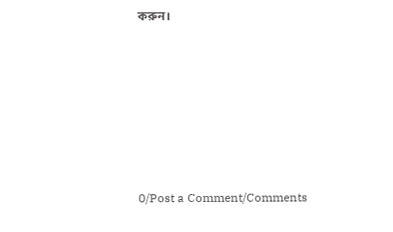করুন।







0/Post a Comment/Comments